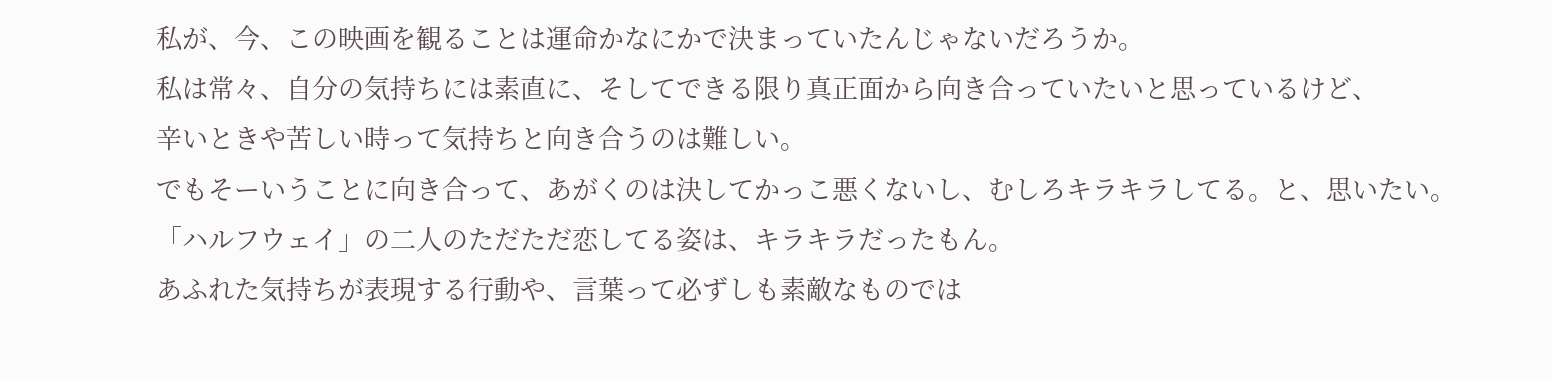私が、今、この映画を観ることは運命かなにかで決まっていたんじゃないだろうか。
私は常々、自分の気持ちには素直に、そしてできる限り真正面から向き合っていたいと思っているけど、
辛いときや苦しい時って気持ちと向き合うのは難しい。
でもそーいうことに向き合って、あがくのは決してかっこ悪くないし、むしろキラキラしてる。と、思いたい。
「ハルフウェイ」の二人のただただ恋してる姿は、キラキラだったもん。
あふれた気持ちが表現する行動や、言葉って必ずしも素敵なものでは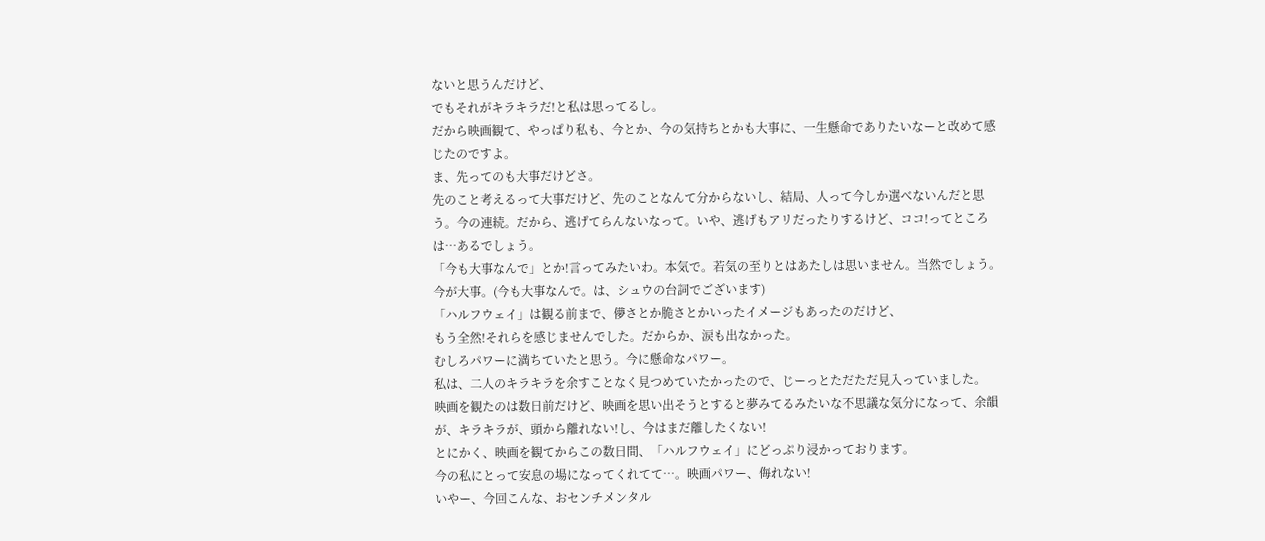ないと思うんだけど、
でもそれがキラキラだ!と私は思ってるし。
だから映画観て、やっぱり私も、今とか、今の気持ちとかも大事に、一生懸命でありたいなーと改めて感じたのですよ。
ま、先ってのも大事だけどさ。
先のこと考えるって大事だけど、先のことなんて分からないし、結局、人って今しか選べないんだと思う。今の連続。だから、逃げてらんないなって。いや、逃げもアリだったりするけど、ココ!ってところは…あるでしょう。
「今も大事なんで」とか!言ってみたいわ。本気で。若気の至りとはあたしは思いません。当然でしょう。今が大事。(今も大事なんで。は、シュウの台詞でございます)
「ハルフウェイ」は観る前まで、儚さとか脆さとかいったイメージもあったのだけど、
もう全然!それらを感じませんでした。だからか、涙も出なかった。
むしろパワーに満ちていたと思う。今に懸命なパワー。
私は、二人のキラキラを余すことなく見つめていたかったので、じーっとただただ見入っていました。
映画を観たのは数日前だけど、映画を思い出そうとすると夢みてるみたいな不思議な気分になって、余韻が、キラキラが、頭から離れない!し、今はまだ離したくない!
とにかく、映画を観てからこの数日間、「ハルフウェイ」にどっぷり浸かっております。
今の私にとって安息の場になってくれてて…。映画パワー、侮れない!
いやー、今回こんな、おセンチメンタル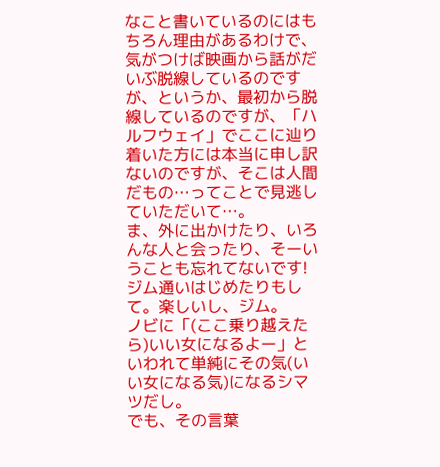なこと書いているのにはもちろん理由があるわけで、
気がつけば映画から話がだいぶ脱線しているのですが、というか、最初から脱線しているのですが、「ハルフウェイ」でここに辿り着いた方には本当に申し訳ないのですが、そこは人間だもの…ってことで見逃していただいて…。
ま、外に出かけたり、いろんな人と会ったり、そーいうことも忘れてないです!
ジム通いはじめたりもして。楽しいし、ジム。
ノビに「(ここ乗り越えたら)いい女になるよー」といわれて単純にその気(いい女になる気)になるシマツだし。
でも、その言葉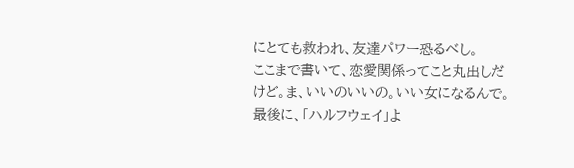にとても救われ、友達パワー恐るべし。
ここまで書いて、恋愛関係ってこと丸出しだけど。ま、いいのいいの。いい女になるんで。
最後に、「ハルフウェイ」よ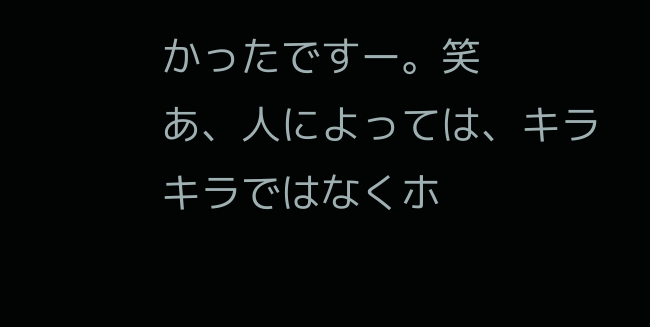かったですー。笑
あ、人によっては、キラキラではなくホ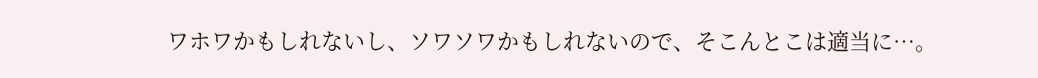ワホワかもしれないし、ソワソワかもしれないので、そこんとこは適当に…。